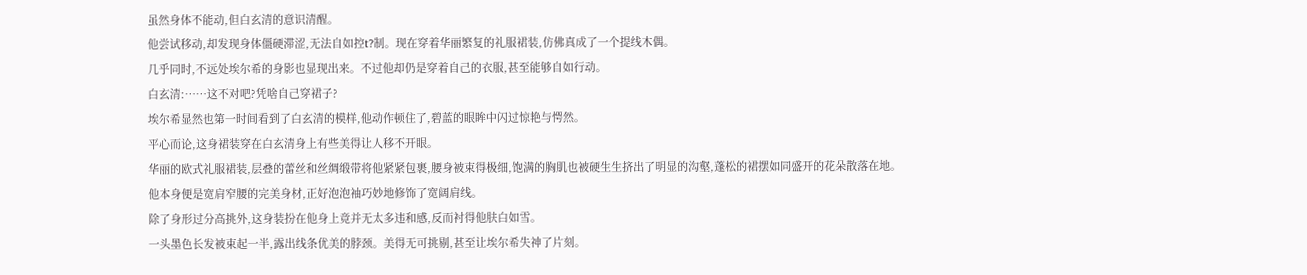虽然身体不能动,但白玄清的意识清醒。
他尝试移动,却发现身体僵硬滞涩,无法自如控t?制。现在穿着华丽繁复的礼服裙装,仿佛真成了一个提线木偶。
几乎同时,不远处埃尔希的身影也显现出来。不过他却仍是穿着自己的衣服,甚至能够自如行动。
白玄清:……这不对吧?凭啥自己穿裙子?
埃尔希显然也第一时间看到了白玄清的模样,他动作顿住了,碧蓝的眼眸中闪过惊艳与愕然。
平心而论,这身裙装穿在白玄清身上有些美得让人移不开眼。
华丽的欧式礼服裙装,层叠的蕾丝和丝绸缎带将他紧紧包裹,腰身被束得极细,饱满的胸肌也被硬生生挤出了明显的沟壑,蓬松的裙摆如同盛开的花朵散落在地。
他本身便是宽肩窄腰的完美身材,正好泡泡袖巧妙地修饰了宽阔肩线。
除了身形过分高挑外,这身装扮在他身上竟并无太多违和感,反而衬得他肤白如雪。
一头墨色长发被束起一半,露出线条优美的脖颈。美得无可挑剔,甚至让埃尔希失神了片刻。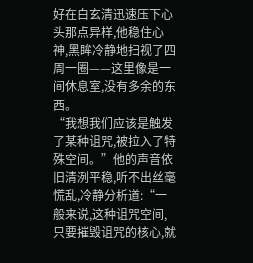好在白玄清迅速压下心头那点异样,他稳住心神,黑眸冷静地扫视了四周一圈——这里像是一间休息室,没有多余的东西。
“我想我们应该是触发了某种诅咒,被拉入了特殊空间。”他的声音依旧清洌平稳,听不出丝毫慌乱,冷静分析道:“一般来说,这种诅咒空间,只要摧毁诅咒的核心,就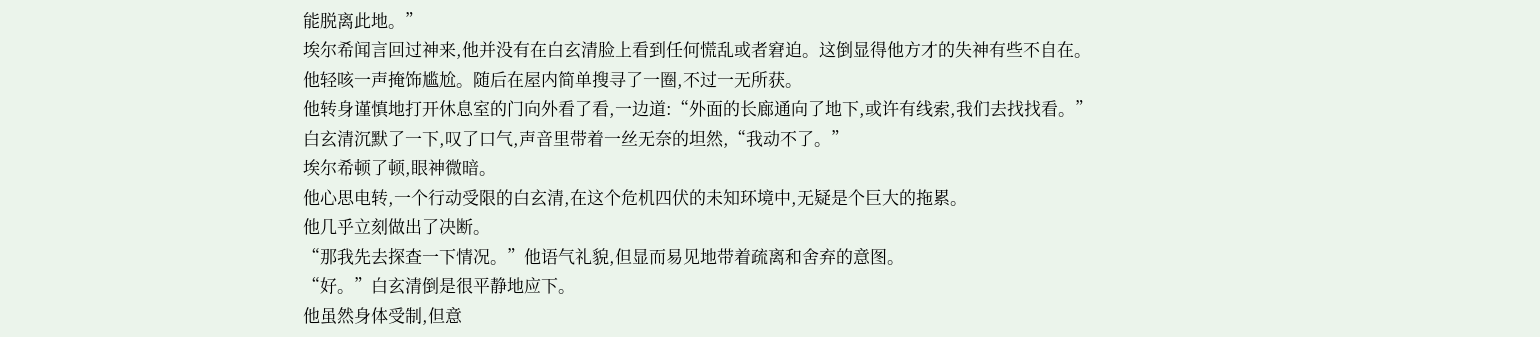能脱离此地。”
埃尔希闻言回过神来,他并没有在白玄清脸上看到任何慌乱或者窘迫。这倒显得他方才的失神有些不自在。
他轻咳一声掩饰尴尬。随后在屋内简单搜寻了一圈,不过一无所获。
他转身谨慎地打开休息室的门向外看了看,一边道:“外面的长廊通向了地下,或许有线索,我们去找找看。”
白玄清沉默了一下,叹了口气,声音里带着一丝无奈的坦然,“我动不了。”
埃尔希顿了顿,眼神微暗。
他心思电转,一个行动受限的白玄清,在这个危机四伏的未知环境中,无疑是个巨大的拖累。
他几乎立刻做出了决断。
“那我先去探查一下情况。”他语气礼貌,但显而易见地带着疏离和舍弃的意图。
“好。”白玄清倒是很平静地应下。
他虽然身体受制,但意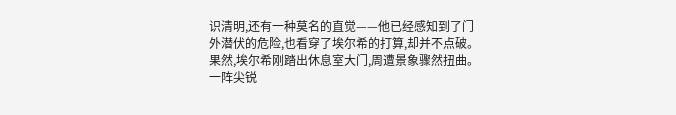识清明,还有一种莫名的直觉——他已经感知到了门外潜伏的危险,也看穿了埃尔希的打算,却并不点破。
果然,埃尔希刚踏出休息室大门,周遭景象骤然扭曲。
一阵尖锐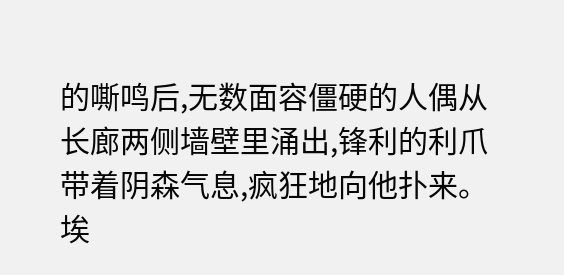的嘶鸣后,无数面容僵硬的人偶从长廊两侧墙壁里涌出,锋利的利爪带着阴森气息,疯狂地向他扑来。
埃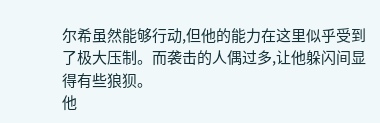尔希虽然能够行动,但他的能力在这里似乎受到了极大压制。而袭击的人偶过多,让他躲闪间显得有些狼狈。
他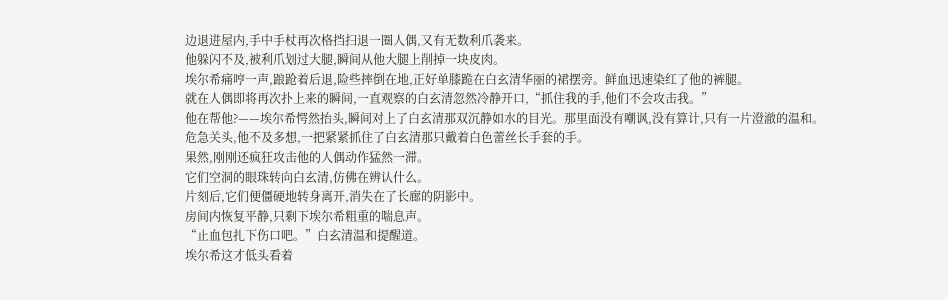边退进屋内,手中手杖再次格挡扫退一圈人偶,又有无数利爪袭来。
他躲闪不及,被利爪划过大腿,瞬间从他大腿上削掉一块皮肉。
埃尔希痛哼一声,踉跄着后退,险些摔倒在地,正好单膝跪在白玄清华丽的裙摆旁。鲜血迅速染红了他的裤腿。
就在人偶即将再次扑上来的瞬间,一直观察的白玄清忽然冷静开口,“抓住我的手,他们不会攻击我。”
他在帮他?——埃尔希愕然抬头,瞬间对上了白玄清那双沉静如水的目光。那里面没有嘲讽,没有算计,只有一片澄澈的温和。
危急关头,他不及多想,一把紧紧抓住了白玄清那只戴着白色蕾丝长手套的手。
果然,刚刚还疯狂攻击他的人偶动作猛然一滞。
它们空洞的眼珠转向白玄清,仿佛在辨认什么。
片刻后,它们便僵硬地转身离开,消失在了长廊的阴影中。
房间内恢复平静,只剩下埃尔希粗重的喘息声。
“止血包扎下伤口吧。”白玄清温和提醒道。
埃尔希这才低头看着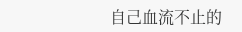自己血流不止的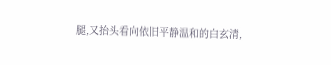腿,又抬头看向依旧平静温和的白玄清,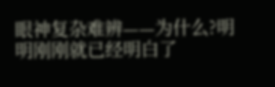眼神复杂难辨——为什么?明明刚刚就已经明白了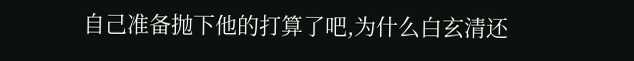自己准备抛下他的打算了吧,为什么白玄清还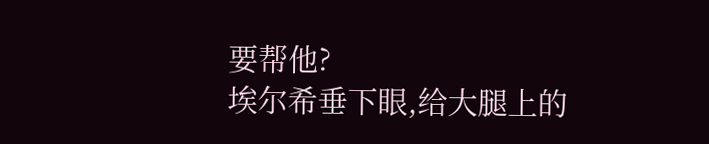要帮他?
埃尔希垂下眼,给大腿上的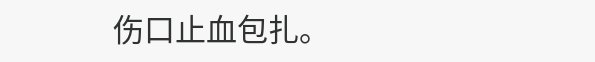伤口止血包扎。